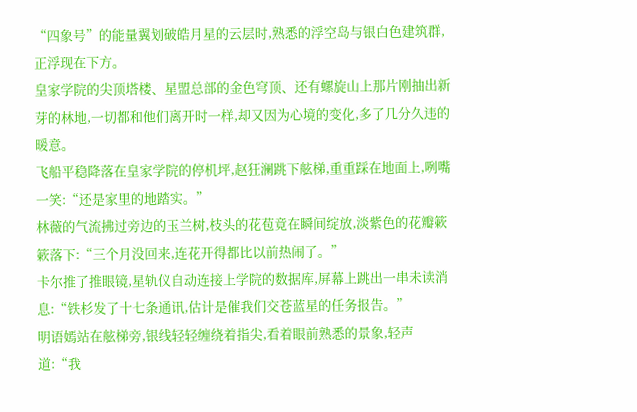“四象号”的能量翼划破皓月星的云层时,熟悉的浮空岛与银白色建筑群,正浮现在下方。
皇家学院的尖顶塔楼、星盟总部的金色穹顶、还有螺旋山上那片刚抽出新芽的林地,一切都和他们离开时一样,却又因为心境的变化,多了几分久违的暖意。
飞船平稳降落在皇家学院的停机坪,赵狂澜跳下舷梯,重重踩在地面上,咧嘴一笑:“还是家里的地踏实。”
林薇的气流拂过旁边的玉兰树,枝头的花苞竟在瞬间绽放,淡紫色的花瓣簌簌落下:“三个月没回来,连花开得都比以前热闹了。”
卡尔推了推眼镜,星轨仪自动连接上学院的数据库,屏幕上跳出一串未读消息:“铁杉发了十七条通讯,估计是催我们交苍蓝星的任务报告。”
明语嫣站在舷梯旁,银线轻轻缠绕着指尖,看着眼前熟悉的景象,轻声道:“我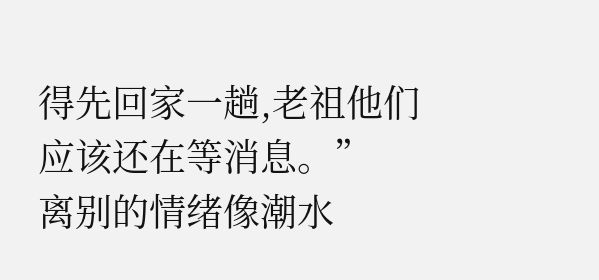得先回家一趟,老祖他们应该还在等消息。”
离别的情绪像潮水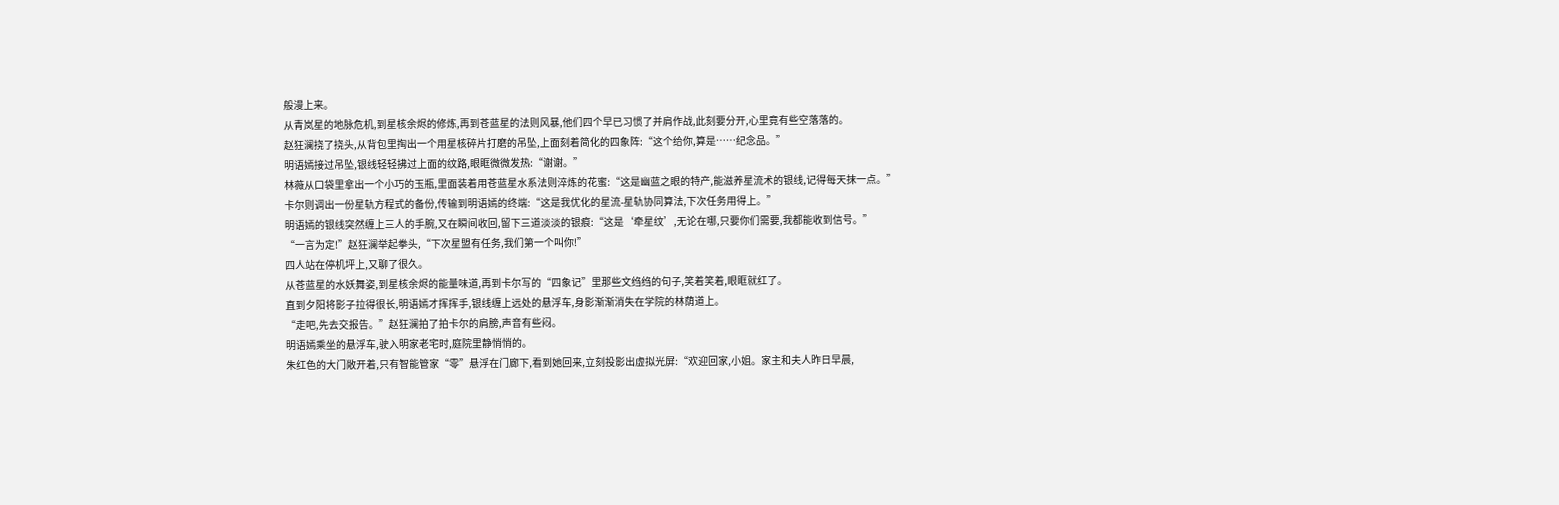般漫上来。
从青岚星的地脉危机,到星核余烬的修炼,再到苍蓝星的法则风暴,他们四个早已习惯了并肩作战,此刻要分开,心里竟有些空落落的。
赵狂澜挠了挠头,从背包里掏出一个用星核碎片打磨的吊坠,上面刻着简化的四象阵:“这个给你,算是……纪念品。”
明语嫣接过吊坠,银线轻轻拂过上面的纹路,眼眶微微发热:“谢谢。”
林薇从口袋里拿出一个小巧的玉瓶,里面装着用苍蓝星水系法则淬炼的花蜜:“这是幽蓝之眼的特产,能滋养星流术的银线,记得每天抹一点。”
卡尔则调出一份星轨方程式的备份,传输到明语嫣的终端:“这是我优化的星流-星轨协同算法,下次任务用得上。”
明语嫣的银线突然缠上三人的手腕,又在瞬间收回,留下三道淡淡的银痕:“这是‘牵星纹’,无论在哪,只要你们需要,我都能收到信号。”
“一言为定!”赵狂澜举起拳头,“下次星盟有任务,我们第一个叫你!”
四人站在停机坪上,又聊了很久。
从苍蓝星的水妖舞姿,到星核余烬的能量味道,再到卡尔写的“四象记”里那些文绉绉的句子,笑着笑着,眼眶就红了。
直到夕阳将影子拉得很长,明语嫣才挥挥手,银线缠上远处的悬浮车,身影渐渐消失在学院的林荫道上。
“走吧,先去交报告。”赵狂澜拍了拍卡尔的肩膀,声音有些闷。
明语嫣乘坐的悬浮车,驶入明家老宅时,庭院里静悄悄的。
朱红色的大门敞开着,只有智能管家“零”悬浮在门廊下,看到她回来,立刻投影出虚拟光屏:“欢迎回家,小姐。家主和夫人昨日早晨,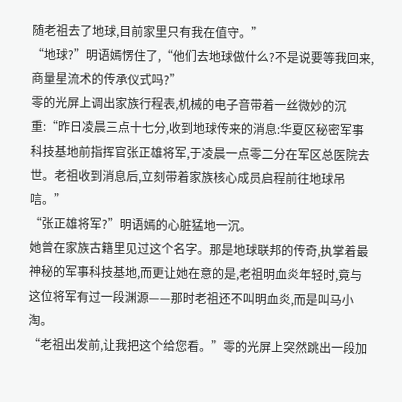随老祖去了地球,目前家里只有我在值守。”
“地球?”明语嫣愣住了,“他们去地球做什么?不是说要等我回来,商量星流术的传承仪式吗?”
零的光屏上调出家族行程表,机械的电子音带着一丝微妙的沉重:“昨日凌晨三点十七分,收到地球传来的消息:华夏区秘密军事科技基地前指挥官张正雄将军,于凌晨一点零二分在军区总医院去世。老祖收到消息后,立刻带着家族核心成员启程前往地球吊唁。”
“张正雄将军?”明语嫣的心脏猛地一沉。
她曾在家族古籍里见过这个名字。那是地球联邦的传奇,执掌着最神秘的军事科技基地,而更让她在意的是,老祖明血炎年轻时,竟与这位将军有过一段渊源——那时老祖还不叫明血炎,而是叫马小淘。
“老祖出发前,让我把这个给您看。”零的光屏上突然跳出一段加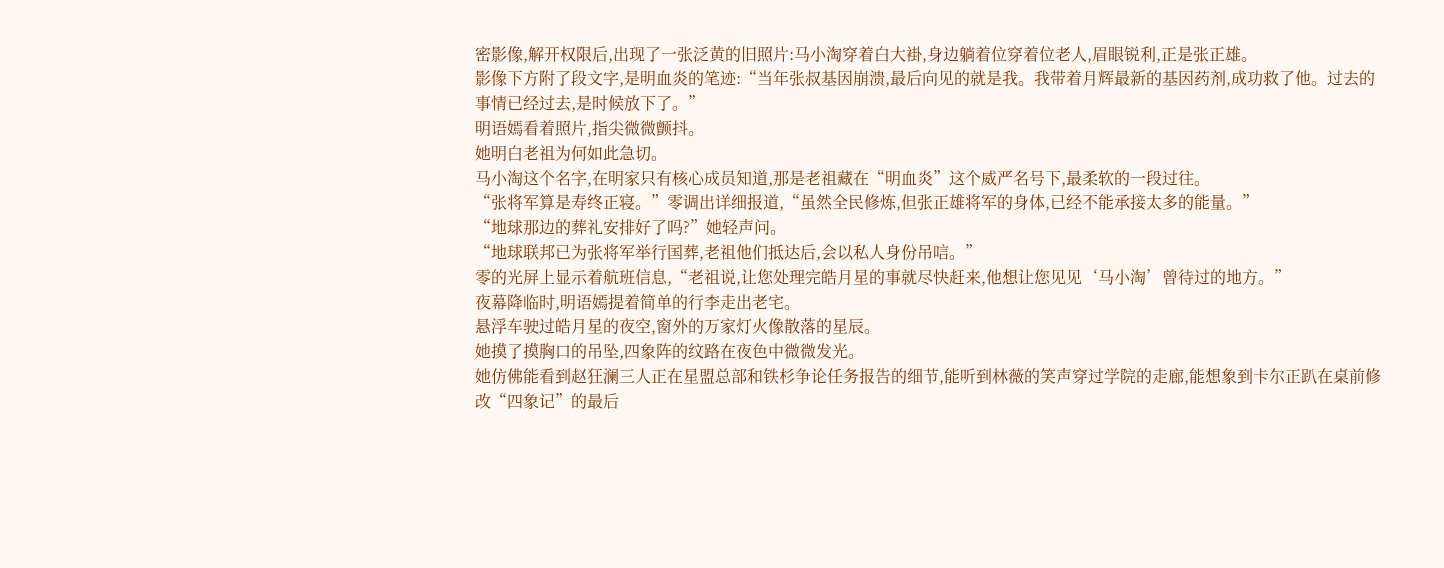密影像,解开权限后,出现了一张泛黄的旧照片:马小淘穿着白大褂,身边躺着位穿着位老人,眉眼锐利,正是张正雄。
影像下方附了段文字,是明血炎的笔迹:“当年张叔基因崩溃,最后向见的就是我。我带着月辉最新的基因药剂,成功救了他。过去的事情已经过去,是时候放下了。”
明语嫣看着照片,指尖微微颤抖。
她明白老祖为何如此急切。
马小淘这个名字,在明家只有核心成员知道,那是老祖藏在“明血炎”这个威严名号下,最柔软的一段过往。
“张将军算是寿终正寝。”零调出详细报道,“虽然全民修炼,但张正雄将军的身体,已经不能承接太多的能量。”
“地球那边的葬礼安排好了吗?”她轻声问。
“地球联邦已为张将军举行国葬,老祖他们抵达后,会以私人身份吊唁。”
零的光屏上显示着航班信息,“老祖说,让您处理完皓月星的事就尽快赶来,他想让您见见‘马小淘’曾待过的地方。”
夜幕降临时,明语嫣提着简单的行李走出老宅。
悬浮车驶过皓月星的夜空,窗外的万家灯火像散落的星辰。
她摸了摸胸口的吊坠,四象阵的纹路在夜色中微微发光。
她仿佛能看到赵狂澜三人正在星盟总部和铁杉争论任务报告的细节,能听到林薇的笑声穿过学院的走廊,能想象到卡尔正趴在桌前修改“四象记”的最后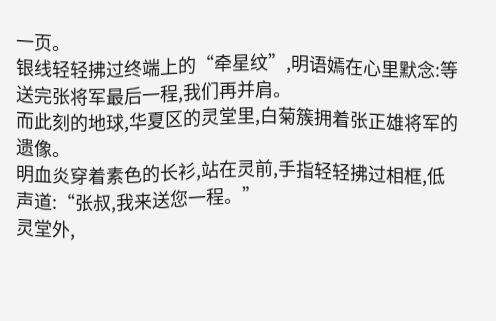一页。
银线轻轻拂过终端上的“牵星纹”,明语嫣在心里默念:等送完张将军最后一程,我们再并肩。
而此刻的地球,华夏区的灵堂里,白菊簇拥着张正雄将军的遗像。
明血炎穿着素色的长衫,站在灵前,手指轻轻拂过相框,低声道:“张叔,我来送您一程。”
灵堂外,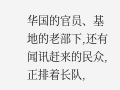华国的官员、基地的老部下,还有闻讯赶来的民众,正排着长队,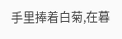手里捧着白菊,在暮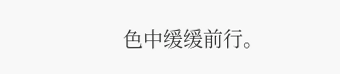色中缓缓前行。